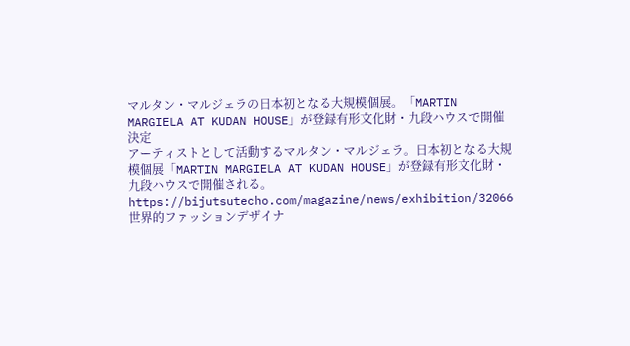マルタン・マルジェラの日本初となる大規模個展。「MARTIN MARGIELA AT KUDAN HOUSE」が登録有形文化財・九段ハウスで開催決定
アーティストとして活動するマルタン・マルジェラ。日本初となる大規模個展「MARTIN MARGIELA AT KUDAN HOUSE」が登録有形文化財・九段ハウスで開催される。
https://bijutsutecho.com/magazine/news/exhibition/32066
世界的ファッションデザイナ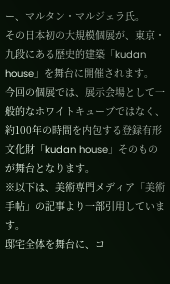ー、マルタン・マルジェラ氏。
その日本初の大規模個展が、東京・九段にある歴史的建築「kudan house」を舞台に開催されます。
今回の個展では、展示会場として一般的なホワイトキューブではなく、約100年の時間を内包する登録有形文化財「kudan house」そのものが舞台となります。
※以下は、美術専門メディア「美術手帖」の記事より一部引用しています。
邸宅全体を舞台に、コ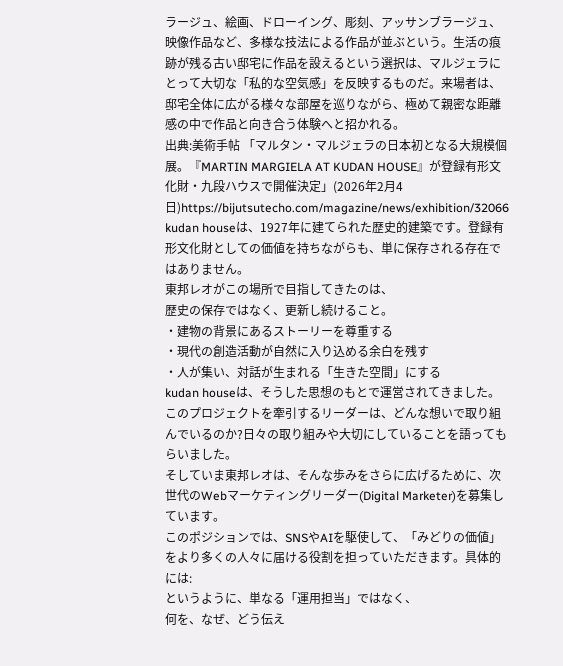ラージュ、絵画、ドローイング、彫刻、アッサンブラージュ、映像作品など、多様な技法による作品が並ぶという。生活の痕跡が残る古い邸宅に作品を設えるという選択は、マルジェラにとって大切な「私的な空気感」を反映するものだ。来場者は、邸宅全体に広がる様々な部屋を巡りながら、極めて親密な距離感の中で作品と向き合う体験へと招かれる。
出典:美術手帖 「マルタン・マルジェラの日本初となる大規模個展。『MARTIN MARGIELA AT KUDAN HOUSE』が登録有形文化財・九段ハウスで開催決定」(2026年2月4日)https://bijutsutecho.com/magazine/news/exhibition/32066
kudan houseは、1927年に建てられた歴史的建築です。登録有形文化財としての価値を持ちながらも、単に保存される存在ではありません。
東邦レオがこの場所で目指してきたのは、
歴史の保存ではなく、更新し続けること。
・建物の背景にあるストーリーを尊重する
・現代の創造活動が自然に入り込める余白を残す
・人が集い、対話が生まれる「生きた空間」にする
kudan houseは、そうした思想のもとで運営されてきました。
このプロジェクトを牽引するリーダーは、どんな想いで取り組んでいるのか?日々の取り組みや大切にしていることを語ってもらいました。
そしていま東邦レオは、そんな歩みをさらに広げるために、次世代のWebマーケティングリーダー(Digital Marketer)を募集しています。
このポジションでは、SNSやAIを駆使して、「みどりの価値」をより多くの人々に届ける役割を担っていただきます。具体的には:
というように、単なる「運用担当」ではなく、
何を、なぜ、どう伝え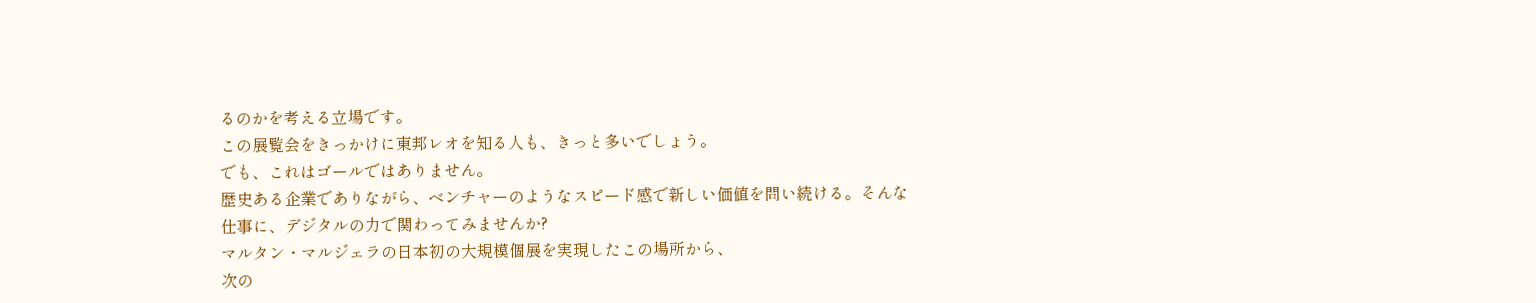るのかを考える立場です。
この展覧会をきっかけに東邦レオを知る人も、きっと多いでしょう。
でも、これはゴールではありません。
歴史ある企業でありながら、ベンチャーのようなスピード感で新しい価値を問い続ける。そんな仕事に、デジタルの力で関わってみませんか?
マルタン・マルジェラの日本初の大規模個展を実現したこの場所から、
次の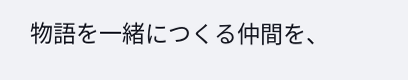物語を一緒につくる仲間を、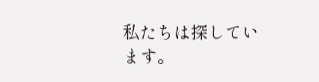私たちは探しています。